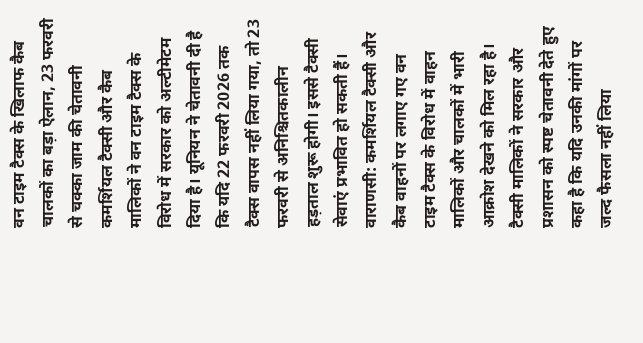वन टाइम टैक्स के खिलाफ कैब चालकों का बड़ा ऐलान, 23 फरवरी से चक्का जाम की चेतावनी
कमर्शियल टैक्सी और कैब मालिकों ने वन टाइम टैक्स के विरोध में सरकार को अल्टीमेटम दिया है। यूनियन ने चेतावनी दी है कि यदि 22 फरवरी 2026 तक टैक्स वापस नहीं लिया गया, तो 23 फरवरी से अनिश्चितकालीन हड़ताल शुरू होगी। इससे टैक्सी सेवाएं प्रभावित हो सकती हैं।
वाराणसी: कमर्शियल टैक्सी और कैब वाहनों पर लगाए गए वन टाइम टैक्स के विरोध में वाहन मालिकों और चालकों में भारी आक्रोश देखने को मिल रहा है। टैक्सी मालिकों ने सरकार और प्रशासन को स्पष्ट चेतावनी देते हुए कहा है कि यदि उनकी मांगों पर जल्द फैसला नहीं लिया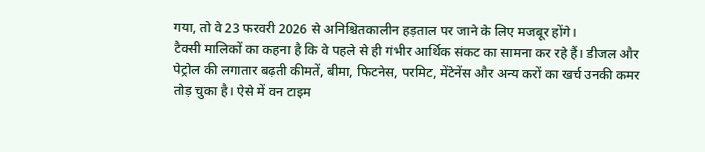गया, तो वे 23 फरवरी 2026 से अनिश्चितकालीन हड़ताल पर जाने के लिए मजबूर होंगे।
टैक्सी मालिकों का कहना है कि वे पहले से ही गंभीर आर्थिक संकट का सामना कर रहे हैं। डीजल और पेट्रोल की लगातार बढ़ती कीमतें, बीमा, फिटनेस, परमिट, मेंटेनेंस और अन्य करों का खर्च उनकी कमर तोड़ चुका है। ऐसे में वन टाइम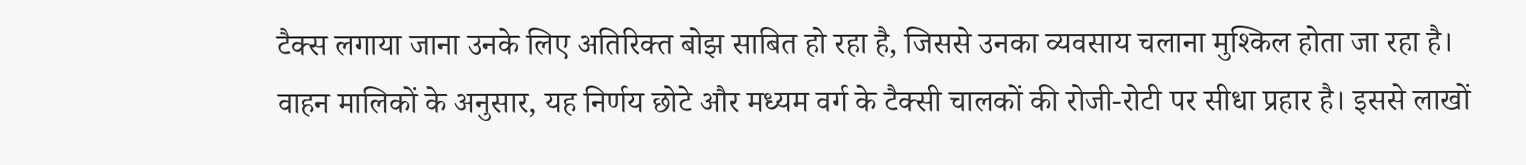टैक्स लगाया जाना उनके लिए अतिरिक्त बोझ साबित हो रहा है, जिससे उनका व्यवसाय चलाना मुश्किल होता जा रहा है।
वाहन मालिकों के अनुसार, यह निर्णय छोटे और मध्यम वर्ग के टैक्सी चालकों की रोजी-रोटी पर सीधा प्रहार है। इससे लाखों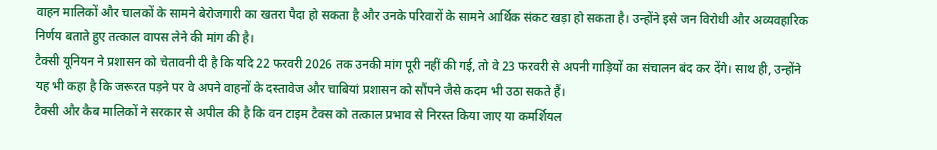वाहन मालिकों और चालकों के सामने बेरोजगारी का खतरा पैदा हो सकता है और उनके परिवारों के सामने आर्थिक संकट खड़ा हो सकता है। उन्होंने इसे जन विरोधी और अव्यवहारिक निर्णय बताते हुए तत्काल वापस लेने की मांग की है।
टैक्सी यूनियन ने प्रशासन को चेतावनी दी है कि यदि 22 फरवरी 2026 तक उनकी मांग पूरी नहीं की गई, तो वे 23 फरवरी से अपनी गाड़ियों का संचालन बंद कर देंगे। साथ ही, उन्होंने यह भी कहा है कि जरूरत पड़ने पर वे अपने वाहनों के दस्तावेज और चाबियां प्रशासन को सौंपने जैसे कदम भी उठा सकते हैं।
टैक्सी और कैब मालिकों ने सरकार से अपील की है कि वन टाइम टैक्स को तत्काल प्रभाव से निरस्त किया जाए या कमर्शियल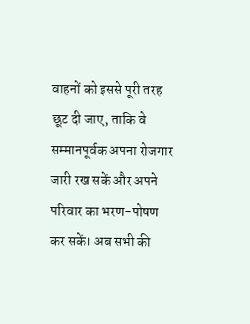वाहनों को इससे पूरी तरह छूट दी जाए, ताकि वे सम्मानपूर्वक अपना रोजगार जारी रख सकें और अपने परिवार का भरण-पोषण कर सकें। अब सभी की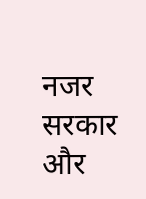नजर सरकार और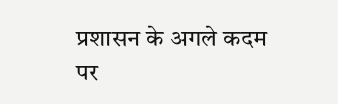प्रशासन के अगले कदम पर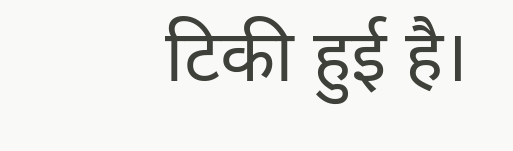टिकी हुई है।